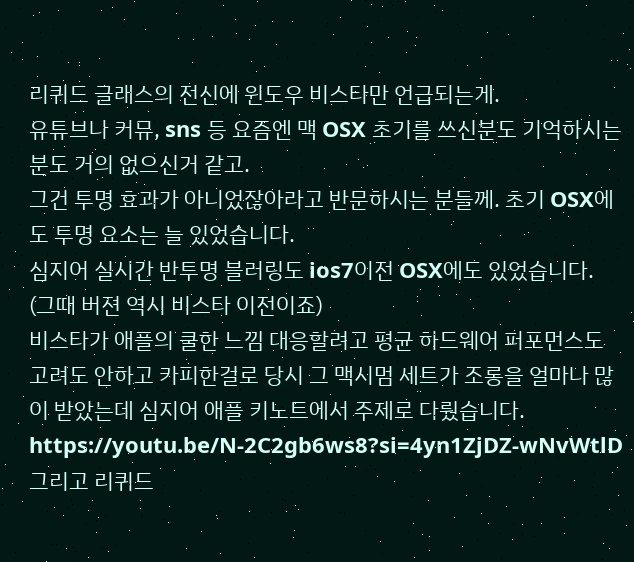리퀴드 글래스의 전신에 윈도우 비스타만 언급되는게.
유튜브나 커뮤, sns 등 요즘엔 맥 OSX 초기를 쓰신분도 기억하시는 분도 거의 없으신거 같고.
그건 투명 효과가 아니었잖아라고 반문하시는 분들께. 초기 OSX에도 투명 요소는 늘 있었습니다.
심지어 실시간 반투명 블러링도 ios7이전 OSX에도 있었습니다. (그때 버젼 역시 비스타 이전이죠)
비스타가 애플의 쿨한 느낌 대응할려고 평균 하드웨어 퍼포먼스도 고려도 안하고 카피한걸로 당시 그 맥시멈 세트가 조롱을 얼마나 많이 받았는데 심지어 애플 키노트에서 주제로 다뤘습니다.
https://youtu.be/N-2C2gb6ws8?si=4yn1ZjDZ-wNvWtlD
그리고 리퀴드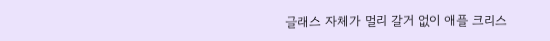글래스 자체가 멀리 갈거 없이 애플 크리스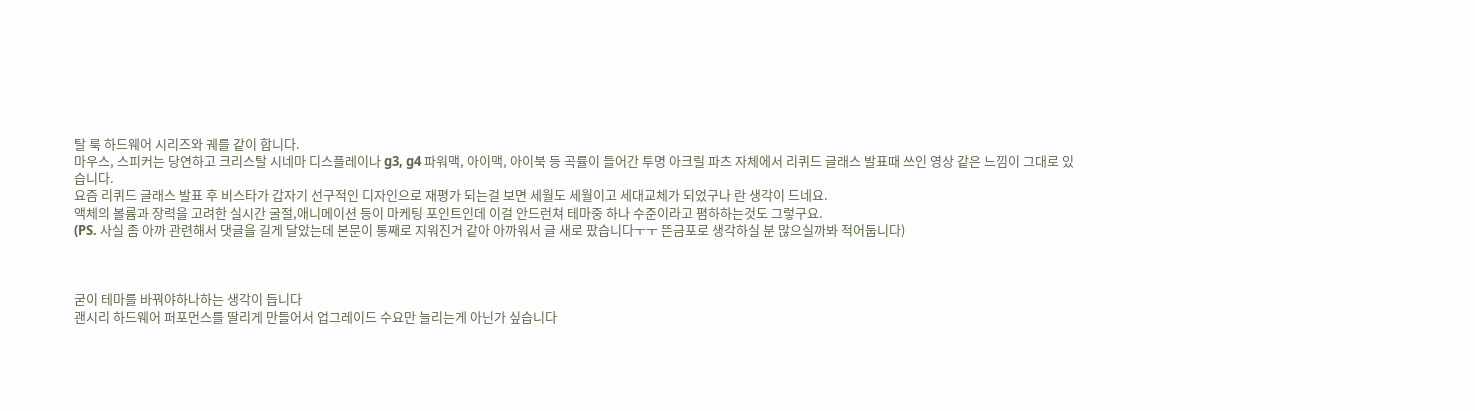탈 룩 하드웨어 시리즈와 궤를 같이 합니다.
마우스, 스피커는 당연하고 크리스탈 시네마 디스플레이나 g3, g4 파워맥, 아이맥, 아이북 등 곡률이 들어간 투명 아크릴 파츠 자체에서 리퀴드 글래스 발표때 쓰인 영상 같은 느낌이 그대로 있습니다.
요즘 리퀴드 글래스 발표 후 비스타가 갑자기 선구적인 디자인으로 재평가 되는걸 보면 세월도 세월이고 세대교체가 되었구나 란 생각이 드네요.
액체의 볼륨과 장력을 고려한 실시간 굴절,애니메이션 등이 마케팅 포인트인데 이걸 안드런쳐 테마중 하나 수준이라고 폄하하는것도 그렇구요.
(PS. 사실 좀 아까 관련해서 댓글을 길게 달았는데 본문이 통째로 지워진거 같아 아까워서 글 새로 팠습니다ㅜㅜ 뜬금포로 생각하실 분 많으실까봐 적어둡니다)



굳이 테마를 바꿔야하나하는 생각이 듭니다
괜시리 하드웨어 퍼포먼스를 딸리게 만들어서 업그레이드 수요만 늘리는게 아닌가 싶습니다